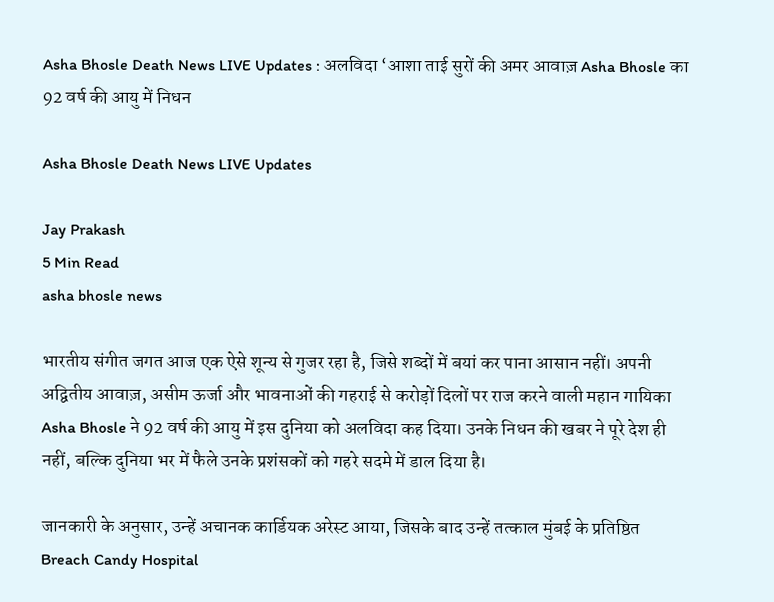Asha Bhosle Death News LIVE Updates : अलविदा ‘आशा ताई सुरों की अमर आवाज़ Asha Bhosle का 92 वर्ष की आयु में निधन

Asha Bhosle Death News LIVE Updates

Jay Prakash
5 Min Read
asha bhosle news

भारतीय संगीत जगत आज एक ऐसे शून्य से गुजर रहा है, जिसे शब्दों में बयां कर पाना आसान नहीं। अपनी अद्वितीय आवाज़, असीम ऊर्जा और भावनाओं की गहराई से करोड़ों दिलों पर राज करने वाली महान गायिका Asha Bhosle ने 92 वर्ष की आयु में इस दुनिया को अलविदा कह दिया। उनके निधन की खबर ने पूरे देश ही नहीं, बल्कि दुनिया भर में फैले उनके प्रशंसकों को गहरे सदमे में डाल दिया है।

जानकारी के अनुसार, उन्हें अचानक कार्डियक अरेस्ट आया, जिसके बाद उन्हें तत्काल मुंबई के प्रतिष्ठित Breach Candy Hospital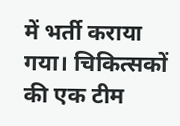में भर्ती कराया गया। चिकित्सकों की एक टीम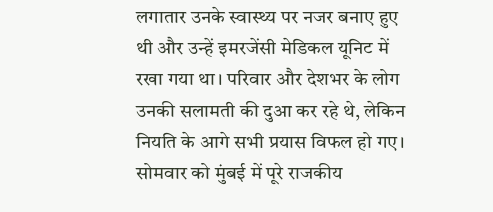लगातार उनके स्वास्थ्य पर नजर बनाए हुए थी और उन्हें इमरजेंसी मेडिकल यूनिट में रखा गया था। परिवार और देशभर के लोग उनकी सलामती की दुआ कर रहे थे, लेकिन नियति के आगे सभी प्रयास विफल हो गए। सोमवार को मुंबई में पूरे राजकीय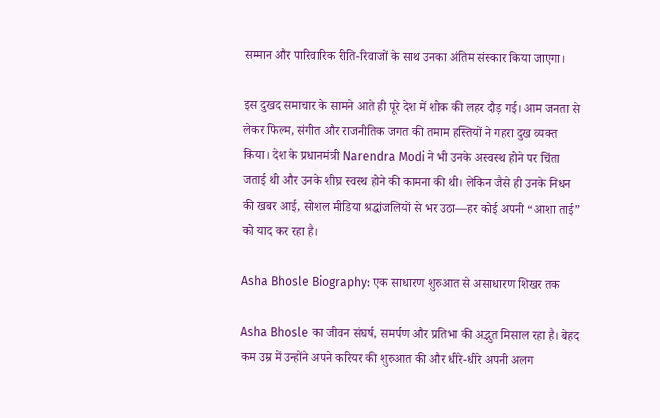सम्मान और पारिवारिक रीति-रिवाजों के साथ उनका अंतिम संस्कार किया जाएगा।

इस दुखद समाचार के सामने आते ही पूरे देश में शोक की लहर दौड़ गई। आम जनता से लेकर फिल्म, संगीत और राजनीतिक जगत की तमाम हस्तियों ने गहरा दुख व्यक्त किया। देश के प्रधानमंत्री Narendra Modi ने भी उनके अस्वस्थ होने पर चिंता जताई थी और उनके शीघ्र स्वस्थ होने की कामना की थी। लेकिन जैसे ही उनके निधन की खबर आई, सोशल मीडिया श्रद्धांजलियों से भर उठा—हर कोई अपनी “आशा ताई” को याद कर रहा है।

Asha Bhosle Biography: एक साधारण शुरुआत से असाधारण शिखर तक

Asha Bhosle का जीवन संघर्ष, समर्पण और प्रतिभा की अद्भुत मिसाल रहा है। बेहद कम उम्र में उन्होंने अपने करियर की शुरुआत की और धीरे-धीरे अपनी अलग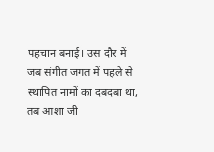पहचान बनाई। उस दौर में जब संगीत जगत में पहले से स्थापित नामों का दबदबा था, तब आशा जी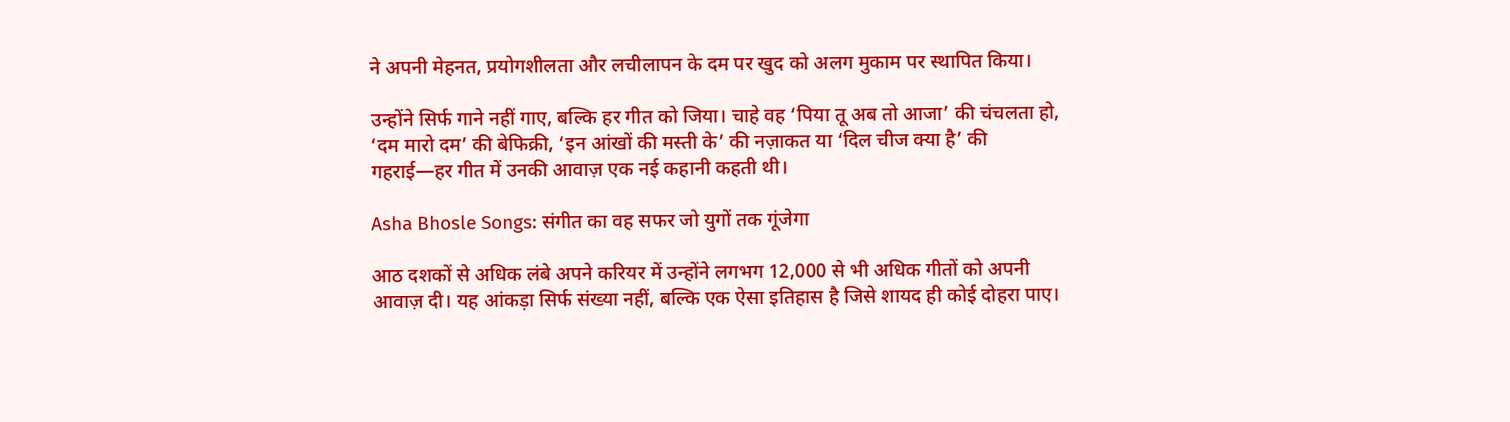ने अपनी मेहनत, प्रयोगशीलता और लचीलापन के दम पर खुद को अलग मुकाम पर स्थापित किया।

उन्होंने सिर्फ गाने नहीं गाए, बल्कि हर गीत को जिया। चाहे वह ‘पिया तू अब तो आजा’ की चंचलता हो, ‘दम मारो दम’ की बेफिक्री, ‘इन आंखों की मस्ती के’ की नज़ाकत या ‘दिल चीज क्या है’ की गहराई—हर गीत में उनकी आवाज़ एक नई कहानी कहती थी।

Asha Bhosle Songs: संगीत का वह सफर जो युगों तक गूंजेगा

आठ दशकों से अधिक लंबे अपने करियर में उन्होंने लगभग 12,000 से भी अधिक गीतों को अपनी आवाज़ दी। यह आंकड़ा सिर्फ संख्या नहीं, बल्कि एक ऐसा इतिहास है जिसे शायद ही कोई दोहरा पाए।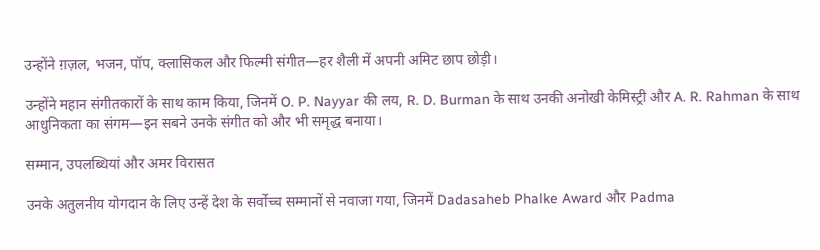उन्होंने ग़ज़ल, भजन, पॉप, क्लासिकल और फिल्मी संगीत—हर शैली में अपनी अमिट छाप छोड़ी।

उन्होंने महान संगीतकारों के साथ काम किया, जिनमें O. P. Nayyar की लय, R. D. Burman के साथ उनकी अनोखी केमिस्ट्री और A. R. Rahman के साथ आधुनिकता का संगम—इन सबने उनके संगीत को और भी समृद्ध बनाया।

सम्मान, उपलब्धियां और अमर विरासत

उनके अतुलनीय योगदान के लिए उन्हें देश के सर्वोच्च सम्मानों से नवाजा गया, जिनमें Dadasaheb Phalke Award और Padma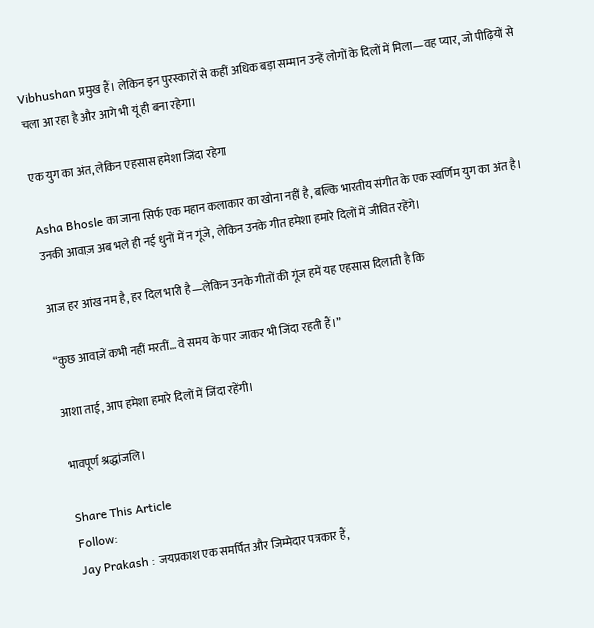Vibhushan प्रमुख हैं। लेकिन इन पुरस्कारों से कहीं अधिक बड़ा सम्मान उन्हें लोगों के दिलों में मिला—वह प्यार, जो पीढ़ियों से चला आ रहा है और आगे भी यूं ही बना रहेगा।

एक युग का अंत, लेकिन एहसास हमेशा जिंदा रहेगा

Asha Bhosle का जाना सिर्फ एक महान कलाकार का खोना नहीं है, बल्कि भारतीय संगीत के एक स्वर्णिम युग का अंत है। उनकी आवाज़ अब भले ही नई धुनों में न गूंजे, लेकिन उनके गीत हमेशा हमारे दिलों में जीवित रहेंगे।

आज हर आंख नम है, हर दिल भारी है—लेकिन उनके गीतों की गूंज हमें यह एहसास दिलाती है कि

“कुछ आवाज़ें कभी नहीं मरतीं… वे समय के पार जाकर भी जिंदा रहती हैं।”

आशा ताई, आप हमेशा हमारे दिलों में जिंदा रहेंगी।

भावपूर्ण श्रद्धांजलि।

Share This Article
Follow:
Jay Prakash : जयप्रकाश एक समर्पित और जिम्मेदार पत्रकार हैं,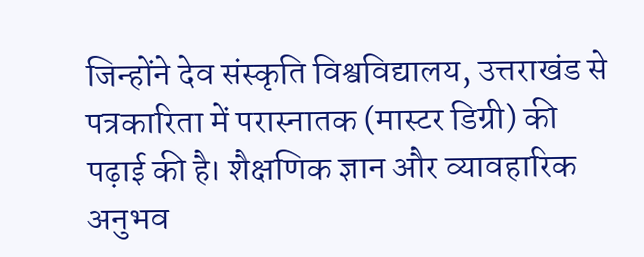जिन्होंने देव संस्कृति विश्वविद्यालय, उत्तराखंड से पत्रकारिता में परास्नातक (मास्टर डिग्री) की पढ़ाई की है। शैक्षणिक ज्ञान और व्यावहारिक अनुभव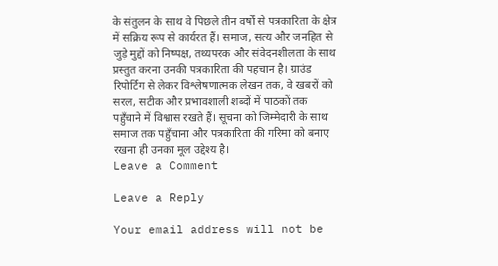के संतुलन के साथ वे पिछले तीन वर्षों से पत्रकारिता के क्षेत्र में सक्रिय रूप से कार्यरत हैं। समाज, सत्य और जनहित से जुड़े मुद्दों को निष्पक्ष, तथ्यपरक और संवेदनशीलता के साथ प्रस्तुत करना उनकी पत्रकारिता की पहचान है। ग्राउंड रिपोर्टिंग से लेकर विश्लेषणात्मक लेखन तक, वे खबरों को सरल, सटीक और प्रभावशाली शब्दों में पाठकों तक पहुँचाने में विश्वास रखते हैं। सूचना को जिम्मेदारी के साथ समाज तक पहुँचाना और पत्रकारिता की गरिमा को बनाए रखना ही उनका मूल उद्देश्य है।
Leave a Comment

Leave a Reply

Your email address will not be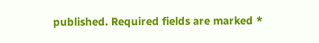published. Required fields are marked *